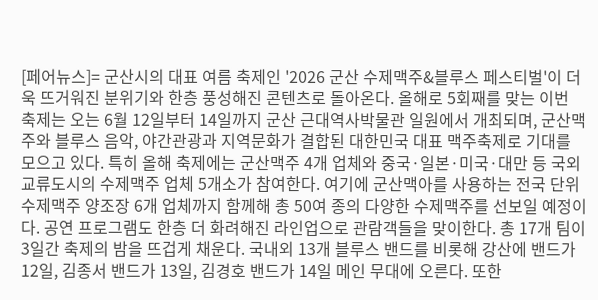[페어뉴스]= 군산시의 대표 여름 축제인 '2026 군산 수제맥주&블루스 페스티벌'이 더욱 뜨거워진 분위기와 한층 풍성해진 콘텐츠로 돌아온다. 올해로 5회째를 맞는 이번 축제는 오는 6월 12일부터 14일까지 군산 근대역사박물관 일원에서 개최되며, 군산맥주와 블루스 음악, 야간관광과 지역문화가 결합된 대한민국 대표 맥주축제로 기대를 모으고 있다. 특히 올해 축제에는 군산맥주 4개 업체와 중국·일본·미국·대만 등 국외 교류도시의 수제맥주 업체 5개소가 참여한다. 여기에 군산맥아를 사용하는 전국 단위 수제맥주 양조장 6개 업체까지 함께해 총 50여 종의 다양한 수제맥주를 선보일 예정이다. 공연 프로그램도 한층 더 화려해진 라인업으로 관람객들을 맞이한다. 총 17개 팀이 3일간 축제의 밤을 뜨겁게 채운다. 국내외 13개 블루스 밴드를 비롯해 강산에 밴드가 12일, 김종서 밴드가 13일, 김경호 밴드가 14일 메인 무대에 오른다. 또한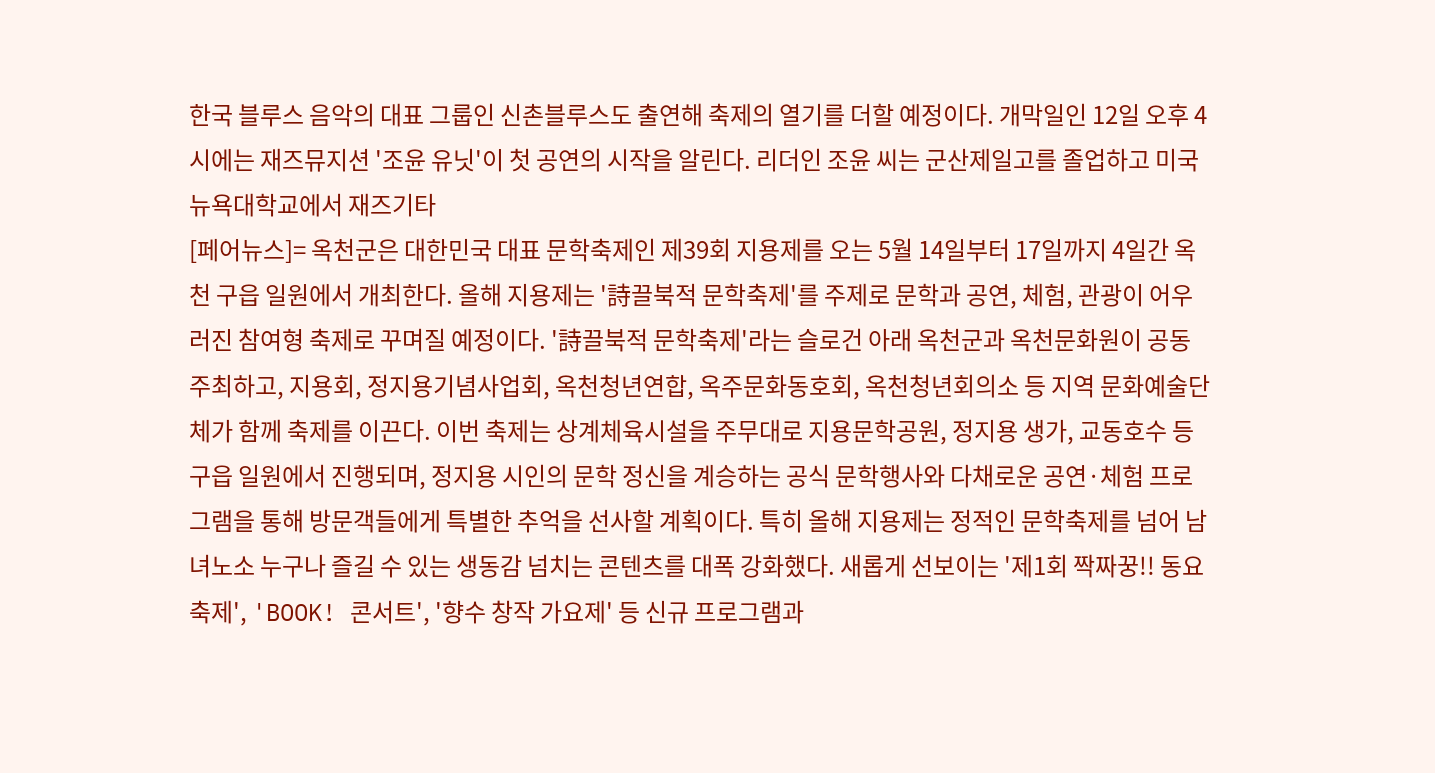한국 블루스 음악의 대표 그룹인 신촌블루스도 출연해 축제의 열기를 더할 예정이다. 개막일인 12일 오후 4시에는 재즈뮤지션 '조윤 유닛'이 첫 공연의 시작을 알린다. 리더인 조윤 씨는 군산제일고를 졸업하고 미국 뉴욕대학교에서 재즈기타
[페어뉴스]= 옥천군은 대한민국 대표 문학축제인 제39회 지용제를 오는 5월 14일부터 17일까지 4일간 옥천 구읍 일원에서 개최한다. 올해 지용제는 '詩끌북적 문학축제'를 주제로 문학과 공연, 체험, 관광이 어우러진 참여형 축제로 꾸며질 예정이다. '詩끌북적 문학축제'라는 슬로건 아래 옥천군과 옥천문화원이 공동 주최하고, 지용회, 정지용기념사업회, 옥천청년연합, 옥주문화동호회, 옥천청년회의소 등 지역 문화예술단체가 함께 축제를 이끈다. 이번 축제는 상계체육시설을 주무대로 지용문학공원, 정지용 생가, 교동호수 등 구읍 일원에서 진행되며, 정지용 시인의 문학 정신을 계승하는 공식 문학행사와 다채로운 공연·체험 프로그램을 통해 방문객들에게 특별한 추억을 선사할 계획이다. 특히 올해 지용제는 정적인 문학축제를 넘어 남녀노소 누구나 즐길 수 있는 생동감 넘치는 콘텐츠를 대폭 강화했다. 새롭게 선보이는 '제1회 짝짜꿍!! 동요축제', 'BOOK! 콘서트', '향수 창작 가요제' 등 신규 프로그램과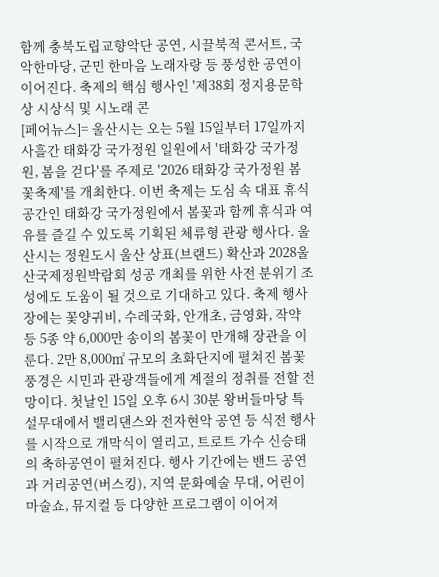함께 충북도립교향악단 공연, 시끌북적 콘서트, 국악한마당, 군민 한마음 노래자랑 등 풍성한 공연이 이어진다. 축제의 핵심 행사인 '제38회 정지용문학상 시상식 및 시노래 콘
[페어뉴스]= 울산시는 오는 5월 15일부터 17일까지 사흘간 태화강 국가정원 일원에서 '태화강 국가정원, 봄을 걷다'를 주제로 '2026 태화강 국가정원 봄꽃축제'를 개최한다. 이번 축제는 도심 속 대표 휴식 공간인 태화강 국가정원에서 봄꽃과 함께 휴식과 여유를 즐길 수 있도록 기획된 체류형 관광 행사다. 울산시는 정원도시 울산 상표(브랜드) 확산과 2028울산국제정원박람회 성공 개최를 위한 사전 분위기 조성에도 도움이 될 것으로 기대하고 있다. 축제 행사장에는 꽃양귀비, 수레국화, 안개초, 금영화, 작약 등 5종 약 6,000만 송이의 봄꽃이 만개해 장관을 이룬다. 2만 8,000㎡ 규모의 초화단지에 펼쳐진 봄꽃 풍경은 시민과 관광객들에게 계절의 정취를 전할 전망이다. 첫날인 15일 오후 6시 30분 왕버들마당 특설무대에서 밸리댄스와 전자현악 공연 등 식전 행사를 시작으로 개막식이 열리고, 트로트 가수 신승태의 축하공연이 펼쳐진다. 행사 기간에는 밴드 공연과 거리공연(버스킹), 지역 문화예술 무대, 어린이 마술쇼, 뮤지컬 등 다양한 프로그램이 이어져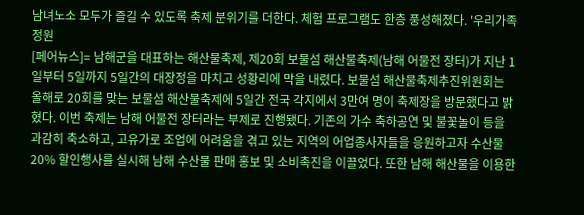남녀노소 모두가 즐길 수 있도록 축제 분위기를 더한다. 체험 프로그램도 한층 풍성해졌다. '우리가족 정원
[페어뉴스]= 남해군을 대표하는 해산물축제, 제20회 보물섬 해산물축제(남해 어물전 장터)가 지난 1일부터 5일까지 5일간의 대장정을 마치고 성황리에 막을 내렸다. 보물섬 해산물축제추진위원회는 올해로 20회를 맞는 보물섬 해산물축제에 5일간 전국 각지에서 3만여 명이 축제장을 방문했다고 밝혔다. 이번 축제는 남해 어물전 장터라는 부제로 진행됐다. 기존의 가수 축하공연 및 불꽃놀이 등을 과감히 축소하고, 고유가로 조업에 어려움을 겪고 있는 지역의 어업종사자들을 응원하고자 수산물 20% 할인행사를 실시해 남해 수산물 판매 홍보 및 소비촉진을 이끌었다. 또한 남해 해산물을 이용한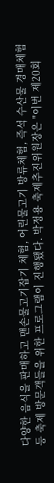다양한 음식을 판매하고 맨손물고기잡기 체험, 어린물고기 방류체험, 즉석 수산물 경매체험 등 축제 방문객들을 위한 프로그램이 진행됐다. 박정용 축제추진위원장은 "이번 제20회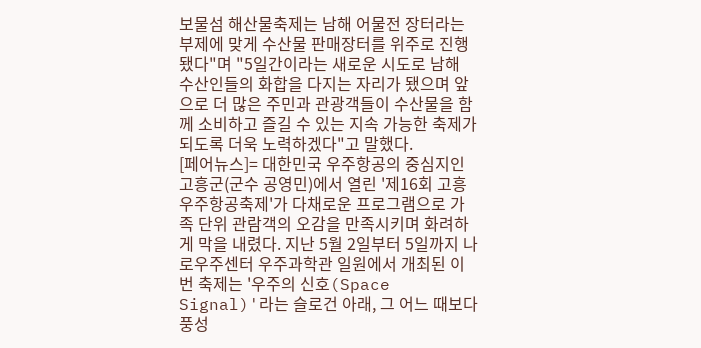보물섬 해산물축제는 남해 어물전 장터라는 부제에 맞게 수산물 판매장터를 위주로 진행됐다"며 "5일간이라는 새로운 시도로 남해 수산인들의 화합을 다지는 자리가 됐으며 앞으로 더 많은 주민과 관광객들이 수산물을 함께 소비하고 즐길 수 있는 지속 가능한 축제가 되도록 더욱 노력하겠다"고 말했다.
[페어뉴스]= 대한민국 우주항공의 중심지인 고흥군(군수 공영민)에서 열린 '제16회 고흥우주항공축제'가 다채로운 프로그램으로 가족 단위 관람객의 오감을 만족시키며 화려하게 막을 내렸다. 지난 5월 2일부터 5일까지 나로우주센터 우주과학관 일원에서 개최된 이번 축제는 '우주의 신호(Space Signal)'라는 슬로건 아래, 그 어느 때보다 풍성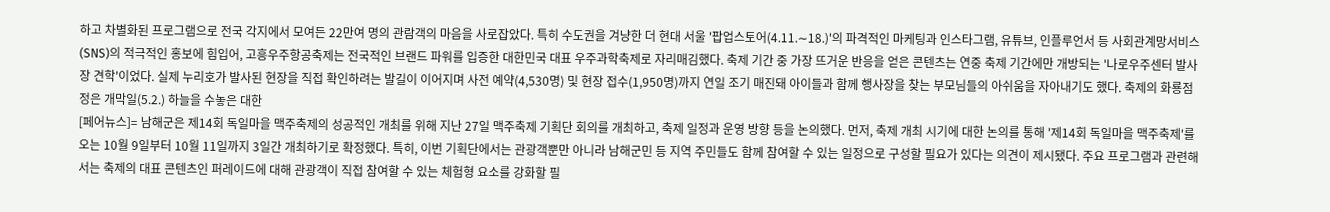하고 차별화된 프로그램으로 전국 각지에서 모여든 22만여 명의 관람객의 마음을 사로잡았다. 특히 수도권을 겨냥한 더 현대 서울 '팝업스토어(4.11.∼18.)'의 파격적인 마케팅과 인스타그램, 유튜브, 인플루언서 등 사회관계망서비스(SNS)의 적극적인 홍보에 힘입어, 고흥우주항공축제는 전국적인 브랜드 파워를 입증한 대한민국 대표 우주과학축제로 자리매김했다. 축제 기간 중 가장 뜨거운 반응을 얻은 콘텐츠는 연중 축제 기간에만 개방되는 '나로우주센터 발사장 견학'이었다. 실제 누리호가 발사된 현장을 직접 확인하려는 발길이 이어지며 사전 예약(4,530명) 및 현장 접수(1,950명)까지 연일 조기 매진돼 아이들과 함께 행사장을 찾는 부모님들의 아쉬움을 자아내기도 했다. 축제의 화룡점정은 개막일(5.2.) 하늘을 수놓은 대한
[페어뉴스]= 남해군은 제14회 독일마을 맥주축제의 성공적인 개최를 위해 지난 27일 맥주축제 기획단 회의를 개최하고, 축제 일정과 운영 방향 등을 논의했다. 먼저, 축제 개최 시기에 대한 논의를 통해 '제14회 독일마을 맥주축제'를 오는 10월 9일부터 10월 11일까지 3일간 개최하기로 확정했다. 특히, 이번 기획단에서는 관광객뿐만 아니라 남해군민 등 지역 주민들도 함께 참여할 수 있는 일정으로 구성할 필요가 있다는 의견이 제시됐다. 주요 프로그램과 관련해서는 축제의 대표 콘텐츠인 퍼레이드에 대해 관광객이 직접 참여할 수 있는 체험형 요소를 강화할 필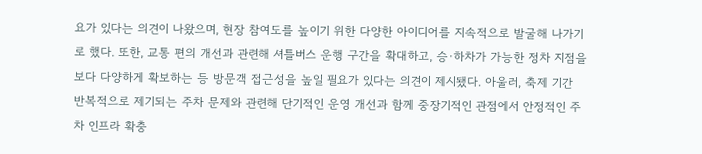요가 있다는 의견이 나왔으며, 현장 참여도를 높이기 위한 다양한 아이디어를 지속적으로 발굴해 나가기로 했다. 또한, 교통 편의 개선과 관련해 셔틀버스 운행 구간을 확대하고, 승·하차가 가능한 정차 지점을 보다 다양하게 확보하는 등 방문객 접근성을 높일 필요가 있다는 의견이 제시됐다. 아울러, 축제 기간 반복적으로 제기되는 주차 문제와 관련해 단기적인 운영 개선과 함께 중장기적인 관점에서 안정적인 주차 인프라 확충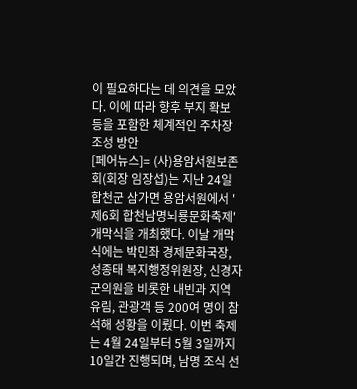이 필요하다는 데 의견을 모았다. 이에 따라 향후 부지 확보 등을 포함한 체계적인 주차장 조성 방안
[페어뉴스]= (사)용암서원보존회(회장 임장섭)는 지난 24일 합천군 삼가면 용암서원에서 '제6회 합천남명뇌룡문화축제' 개막식을 개최했다. 이날 개막식에는 박민좌 경제문화국장, 성종태 복지행정위원장, 신경자 군의원을 비롯한 내빈과 지역 유림, 관광객 등 200여 명이 참석해 성황을 이뤘다. 이번 축제는 4월 24일부터 5월 3일까지 10일간 진행되며, 남명 조식 선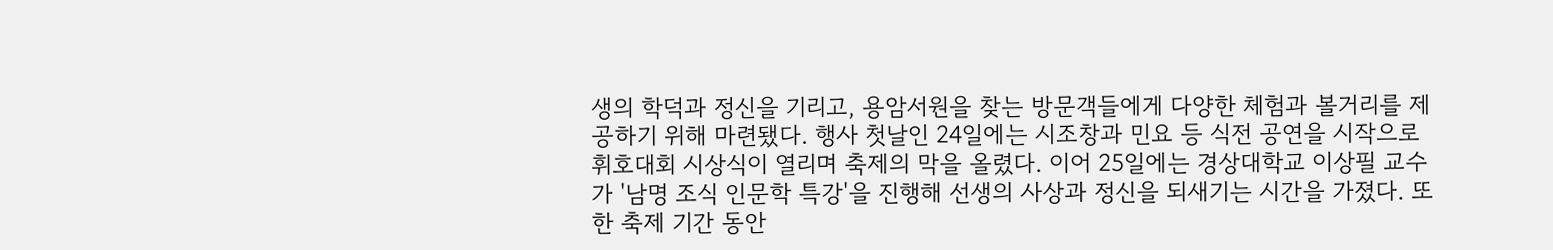생의 학덕과 정신을 기리고, 용암서원을 찾는 방문객들에게 다양한 체험과 볼거리를 제공하기 위해 마련됐다. 행사 첫날인 24일에는 시조창과 민요 등 식전 공연을 시작으로 휘호대회 시상식이 열리며 축제의 막을 올렸다. 이어 25일에는 경상대학교 이상필 교수가 '남명 조식 인문학 특강'을 진행해 선생의 사상과 정신을 되새기는 시간을 가졌다. 또한 축제 기간 동안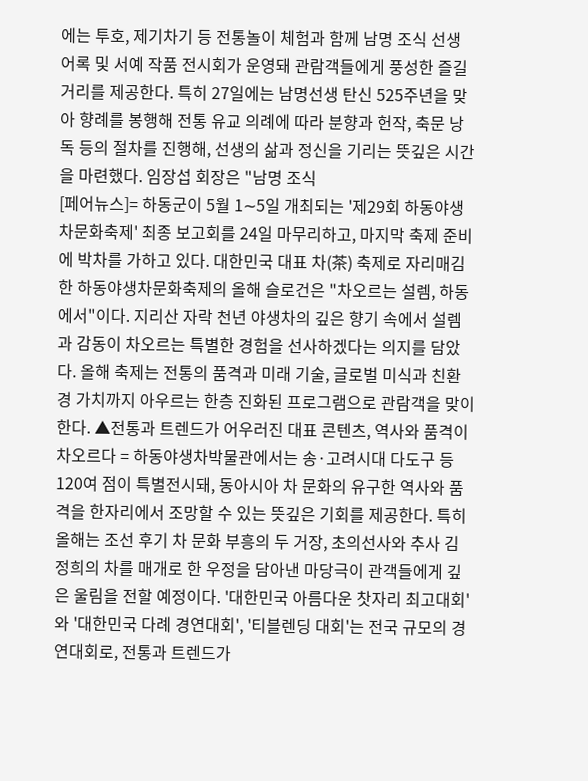에는 투호, 제기차기 등 전통놀이 체험과 함께 남명 조식 선생 어록 및 서예 작품 전시회가 운영돼 관람객들에게 풍성한 즐길거리를 제공한다. 특히 27일에는 남명선생 탄신 525주년을 맞아 향례를 봉행해 전통 유교 의례에 따라 분향과 헌작, 축문 낭독 등의 절차를 진행해, 선생의 삶과 정신을 기리는 뜻깊은 시간을 마련했다. 임장섭 회장은 "남명 조식
[페어뉴스]= 하동군이 5월 1∼5일 개최되는 '제29회 하동야생차문화축제' 최종 보고회를 24일 마무리하고, 마지막 축제 준비에 박차를 가하고 있다. 대한민국 대표 차(茶) 축제로 자리매김한 하동야생차문화축제의 올해 슬로건은 "차오르는 설렘, 하동에서"이다. 지리산 자락 천년 야생차의 깊은 향기 속에서 설렘과 감동이 차오르는 특별한 경험을 선사하겠다는 의지를 담았다. 올해 축제는 전통의 품격과 미래 기술, 글로벌 미식과 친환경 가치까지 아우르는 한층 진화된 프로그램으로 관람객을 맞이한다. ▲전통과 트렌드가 어우러진 대표 콘텐츠, 역사와 품격이 차오르다 = 하동야생차박물관에서는 송·고려시대 다도구 등 120여 점이 특별전시돼, 동아시아 차 문화의 유구한 역사와 품격을 한자리에서 조망할 수 있는 뜻깊은 기회를 제공한다. 특히 올해는 조선 후기 차 문화 부흥의 두 거장, 초의선사와 추사 김정희의 차를 매개로 한 우정을 담아낸 마당극이 관객들에게 깊은 울림을 전할 예정이다. '대한민국 아름다운 찻자리 최고대회'와 '대한민국 다례 경연대회', '티블렌딩 대회'는 전국 규모의 경연대회로, 전통과 트렌드가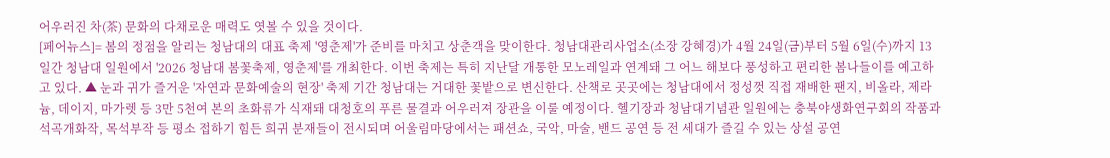어우러진 차(茶) 문화의 다채로운 매력도 엿볼 수 있을 것이다.
[페어뉴스]= 봄의 정점을 알리는 청남대의 대표 축제 '영춘제'가 준비를 마치고 상춘객을 맞이한다. 청남대관리사업소(소장 강혜경)가 4월 24일(금)부터 5월 6일(수)까지 13일간 청남대 일원에서 '2026 청남대 봄꽃축제, 영춘제'를 개최한다. 이번 축제는 특히 지난달 개통한 모노레일과 연계돼 그 어느 해보다 풍성하고 편리한 봄나들이를 예고하고 있다. ▲ 눈과 귀가 즐거운 '자연과 문화예술의 현장' 축제 기간 청남대는 거대한 꽃밭으로 변신한다. 산책로 곳곳에는 청남대에서 정성껏 직접 재배한 팬지, 비올라, 제라늄, 데이지, 마가렛 등 3만 5천여 본의 초화류가 식재돼 대청호의 푸른 물결과 어우러져 장관을 이룰 예정이다. 헬기장과 청남대기념관 일원에는 충북야생화연구회의 작품과 석곡개화작, 목석부작 등 평소 접하기 힘든 희귀 분재들이 전시되며 어울림마당에서는 패션쇼, 국악, 마술, 밴드 공연 등 전 세대가 즐길 수 있는 상설 공연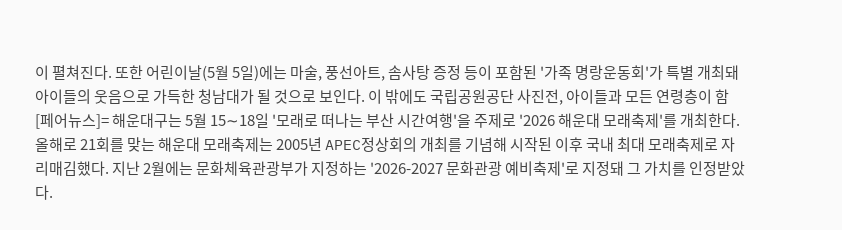이 펼쳐진다. 또한 어린이날(5월 5일)에는 마술, 풍선아트, 솜사탕 증정 등이 포함된 '가족 명랑운동회'가 특별 개최돼 아이들의 웃음으로 가득한 청남대가 될 것으로 보인다. 이 밖에도 국립공원공단 사진전, 아이들과 모든 연령층이 함
[페어뉴스]= 해운대구는 5월 15∼18일 '모래로 떠나는 부산 시간여행'을 주제로 '2026 해운대 모래축제'를 개최한다. 올해로 21회를 맞는 해운대 모래축제는 2005년 APEC정상회의 개최를 기념해 시작된 이후 국내 최대 모래축제로 자리매김했다. 지난 2월에는 문화체육관광부가 지정하는 '2026-2027 문화관광 예비축제'로 지정돼 그 가치를 인정받았다.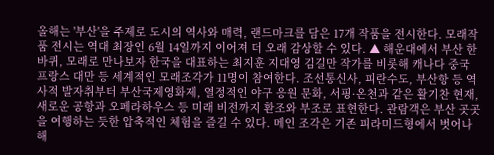올해는 '부산'을 주제로 도시의 역사와 매력, 랜드마크를 담은 17개 작품을 전시한다. 모래작품 전시는 역대 최장인 6월 14일까지 이어져 더 오래 감상할 수 있다. ▲ 해운대에서 부산 한 바퀴, 모래로 만나보자 한국을 대표하는 최지훈 지대영 김길만 작가를 비롯해 캐나다 중국 프랑스 대만 등 세계적인 모래조각가 11명이 참여한다. 조선통신사, 피란수도, 부산항 등 역사적 발자취부터 부산국제영화제, 열정적인 야구 응원 문화, 서핑·온천과 같은 활기찬 현재, 새로운 공항과 오페라하우스 등 미래 비전까지 환조와 부조로 표현한다. 관람객은 부산 곳곳을 여행하는 듯한 압축적인 체험을 즐길 수 있다. 메인 조각은 기존 피라미드형에서 벗어나 해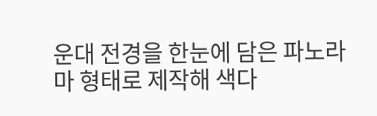운대 전경을 한눈에 담은 파노라마 형태로 제작해 색다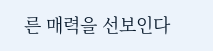른 매력을 선보인다